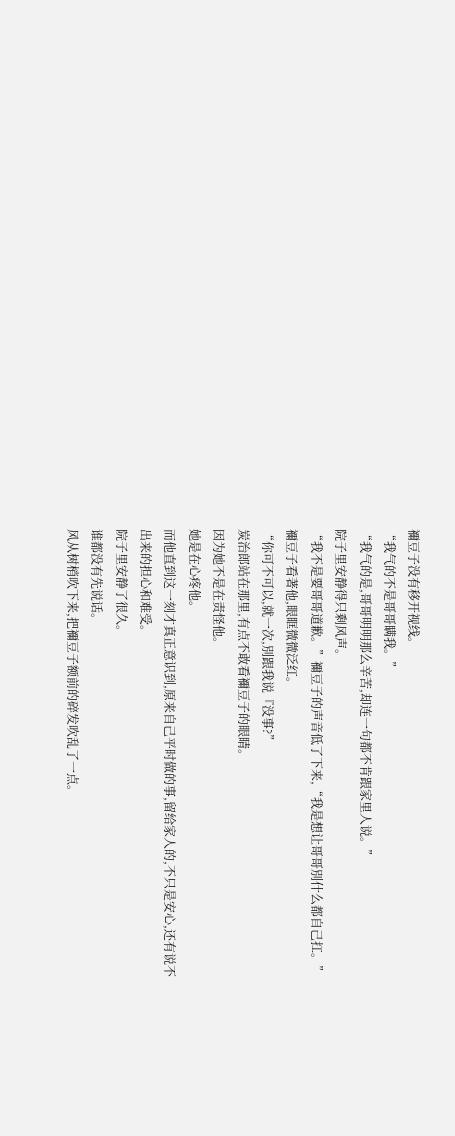禰豆子没有移开视线。
“我气的不是哥哥瞒我。”
“我气的是,哥哥明明那么辛苦,却连一句都不肯跟家里人说。”
院子里安静得只剩风声。
“我不是要哥哥道歉。”禰豆子的声音低了下来,“我是想让哥哥別什么都自己扛。”
禰豆子看著他,眼眶微微泛红。
“你可不可以,就一次,別跟我说『没事?”
炭治郎站在那里,有点不敢看禰豆子的眼睛。
因为她不是在责怪他。
她是在心疼他。
而他直到这一刻才真正意识到,原来自己平时做的事,留给家人的,不只是安心,还有说不出来的担心和难受。
院子里安静了很久。
谁都没有先说话。
风从树梢吹下来,把禰豆子额前的碎发吹乱了一点。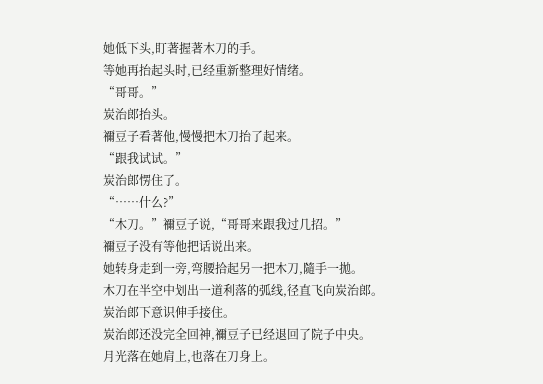她低下头,盯著握著木刀的手。
等她再抬起头时,已经重新整理好情绪。
“哥哥。”
炭治郎抬头。
禰豆子看著他,慢慢把木刀抬了起来。
“跟我试试。”
炭治郎愣住了。
“……什么?”
“木刀。”禰豆子说,“哥哥来跟我过几招。”
禰豆子没有等他把话说出来。
她转身走到一旁,弯腰拾起另一把木刀,隨手一拋。
木刀在半空中划出一道利落的弧线,径直飞向炭治郎。
炭治郎下意识伸手接住。
炭治郎还没完全回神,禰豆子已经退回了院子中央。
月光落在她肩上,也落在刀身上。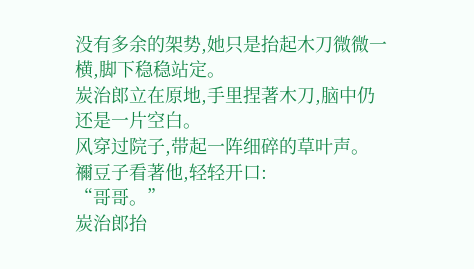没有多余的架势,她只是抬起木刀微微一横,脚下稳稳站定。
炭治郎立在原地,手里捏著木刀,脑中仍还是一片空白。
风穿过院子,带起一阵细碎的草叶声。
禰豆子看著他,轻轻开口:
“哥哥。”
炭治郎抬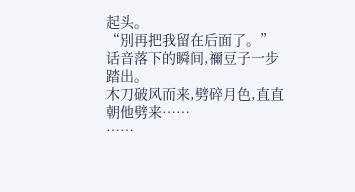起头。
“別再把我留在后面了。”
话音落下的瞬间,禰豆子一步踏出。
木刀破风而来,劈碎月色,直直朝他劈来……
……